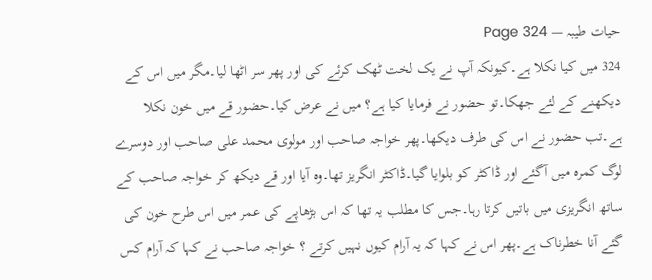حیات طیبہ — Page 324
324 میں کیا نکلا ہے۔کیونکہ آپ نے یک لخت ٹھک کرئے کی اور پھر سر اٹھا لیا۔مگر میں اس کے دیکھنے کے لئے جھکا۔تو حضور نے فرمایا کیا ہے؟ میں نے عرض کیا۔حضور قے میں خون نکلا ہے۔تب حضور نے اس کی طرف دیکھا۔پھر خواجہ صاحب اور مولوی محمد علی صاحب اور دوسرے لوگ کمرہ میں آگئے اور ڈاکٹر کو بلوایا گیا۔ڈاکٹر انگریز تھا۔وہ آیا اور قے دیکھ کر خواجہ صاحب کے ساتھ انگریزی میں باتیں کرتا رہا۔جس کا مطلب یہ تھا کہ اس بڑھاپے کی عمر میں اس طرح خون کی گئے آنا خطرناک ہے۔پھر اس نے کہا کہ یہ آرام کیوں نہیں کرتے ؟ خواجہ صاحب نے کہا کہ آرام کس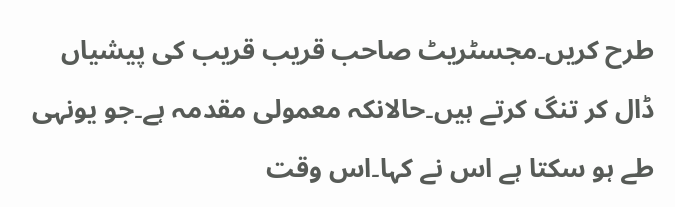طرح کریں۔مجسٹریٹ صاحب قریب قریب کی پیشیاں ڈال کر تنگ کرتے ہیں۔حالانکہ معمولی مقدمہ ہے۔جو یونہی طے ہو سکتا ہے اس نے کہا۔اس وقت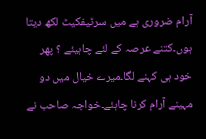آرام ضروری ہے میں سرٹیفکیٹ لکھ دیتا ہوں۔کتنے عرصہ کے لئے چاہیئے ؟ پھر خود ہی کہنے لگا۔میرے خیال میں دو مہینے آرام کرنا چاہئے۔خواجہ صاحب نے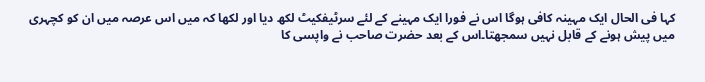کہا فی الحال ایک مہینہ کافی ہوگا اس نے فورا ایک مہینے کے لئے سرٹیفکیٹ لکھ دیا اور لکھا کہ میں اس عرصہ میں ان کو کچہری میں پیش ہونے کے قابل نہیں سمجھتا۔اس کے بعد حضرت صاحب نے واپسی کا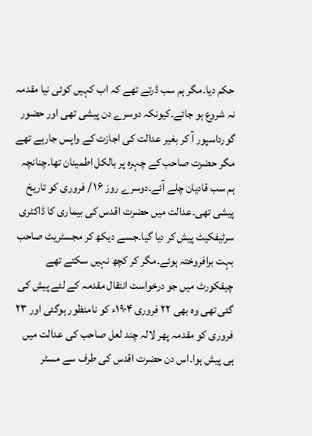حکم دیا۔مگر ہم سب ڈرتے تھے کہ اب کہیں کوئی نیا مقدمہ نہ شروع ہو جائے۔کیونکہ دوسرے دن پیشی تھی اور حضور گورداسپور آ کر بغیر عدالت کی اجازت کے واپس جارہے تھے مگر حضرت صاحب کے چہرہ پر بالکل اطمینان تھا۔چنانچہ ہم سب قادیان چلے آئے۔دوسرے روز ۱۶ / فروری کو تاریخ پیشی تھی۔عدالت میں حضرت اقدس کی بیماری کا ڈاکٹری سرٹیفکیٹ پیش کر دیا گیا۔جسے دیکھ کر مجسٹریٹ صاحب بہت برافروختہ ہوئے۔مگر کر کچھ نہیں سکتے تھے چیفکورٹ میں جو درخواست انتقال مقدمہ کے لئے پیش کی گئی تھی وہ بھی ۲۲ فروری ۱۹۰۴ء کو نامنظور ہوگئی اور ۲۳ فروری کو مقدمہ پھر لالہ چند لعل صاحب کی عدالت میں ہی پیش ہوا۔اس دن حضرت اقدس کی طرف سے مسٹر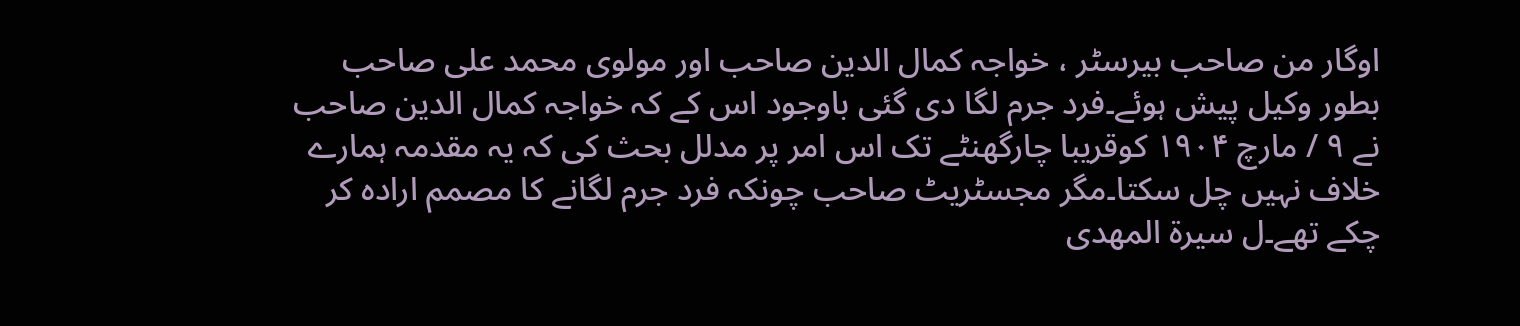اوگار من صاحب بیرسٹر ، خواجہ کمال الدین صاحب اور مولوی محمد علی صاحب بطور وکیل پیش ہوئے۔فرد جرم لگا دی گئی باوجود اس کے کہ خواجہ کمال الدین صاحب نے ۹ / مارچ ۱۹۰۴ کوقریبا چارگھنٹے تک اس امر پر مدلل بحث کی کہ یہ مقدمہ ہمارے خلاف نہیں چل سکتا۔مگر مجسٹریٹ صاحب چونکہ فرد جرم لگانے کا مصمم ارادہ کر چکے تھے۔ل سيرة المهدی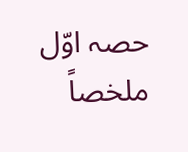حصہ اوّل ملخصاً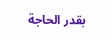بقدر الحاجة